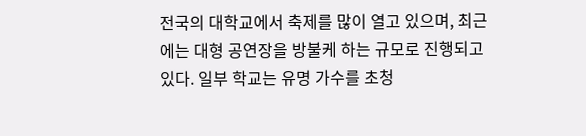전국의 대학교에서 축제를 많이 열고 있으며, 최근에는 대형 공연장을 방불케 하는 규모로 진행되고 있다. 일부 학교는 유명 가수를 초청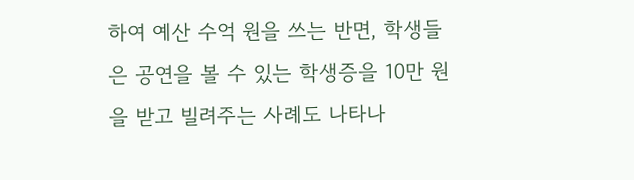하여 예산 수억 원을 쓰는 반면, 학생들은 공연을 볼 수 있는 학생증을 10만 원을 받고 빌려주는 사례도 나타나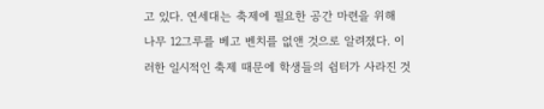고 있다. 연세대는 축제에 필요한 공간 마련을 위해 나무 12그루를 베고 벤치를 없앤 것으로 알려졌다. 이러한 일시적인 축제 때문에 학생들의 쉼터가 사라진 것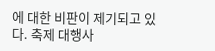에 대한 비판이 제기되고 있다. 축제 대행사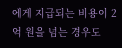에게 지급되는 비용이 2억 원을 넘는 경우도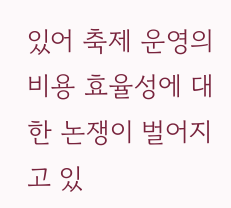있어 축제 운영의 비용 효율성에 대한 논쟁이 벌어지고 있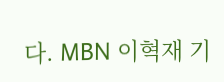다. MBN 이혁재 기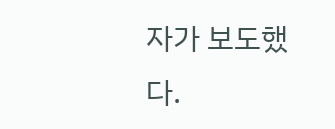자가 보도했다.